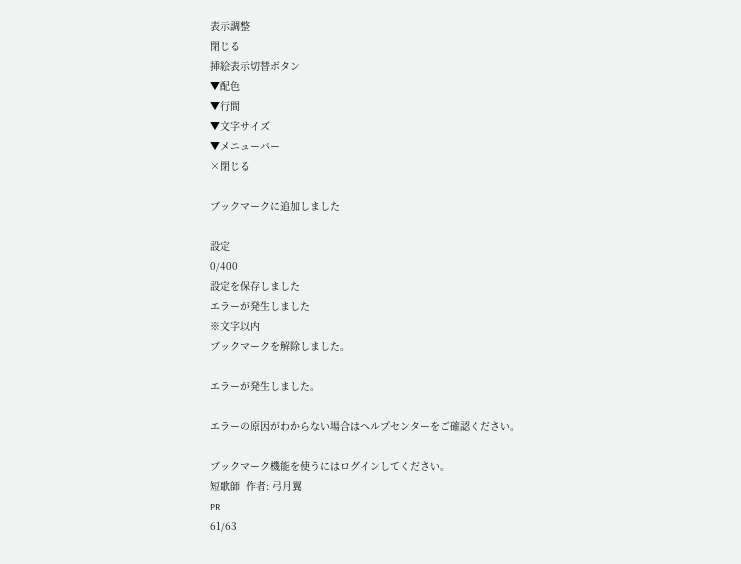表示調整
閉じる
挿絵表示切替ボタン
▼配色
▼行間
▼文字サイズ
▼メニューバー
×閉じる

ブックマークに追加しました

設定
0/400
設定を保存しました
エラーが発生しました
※文字以内
ブックマークを解除しました。

エラーが発生しました。

エラーの原因がわからない場合はヘルプセンターをご確認ください。

ブックマーク機能を使うにはログインしてください。
短歌師  作者: 弓月翼
PR
61/63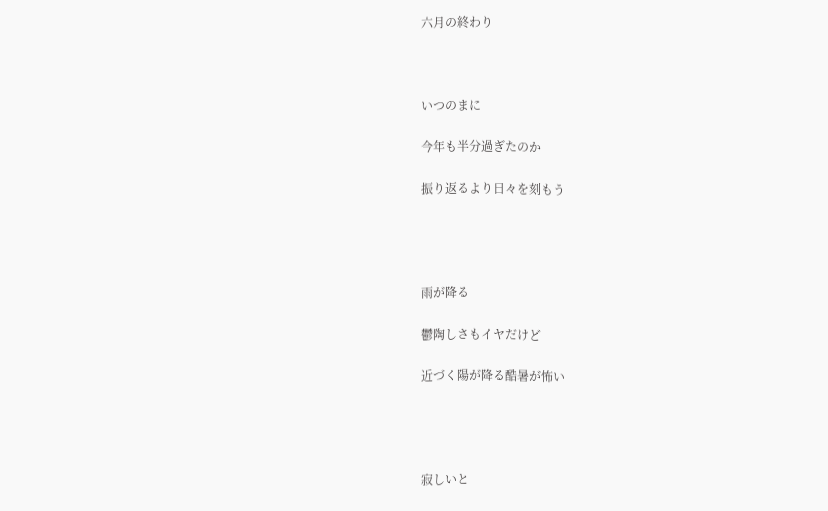六月の終わり



いつのまに

今年も半分過ぎたのか

振り返るより日々を刻もう




雨が降る

鬱陶しさもイヤだけど

近づく陽が降る酷暑が怖い




寂しいと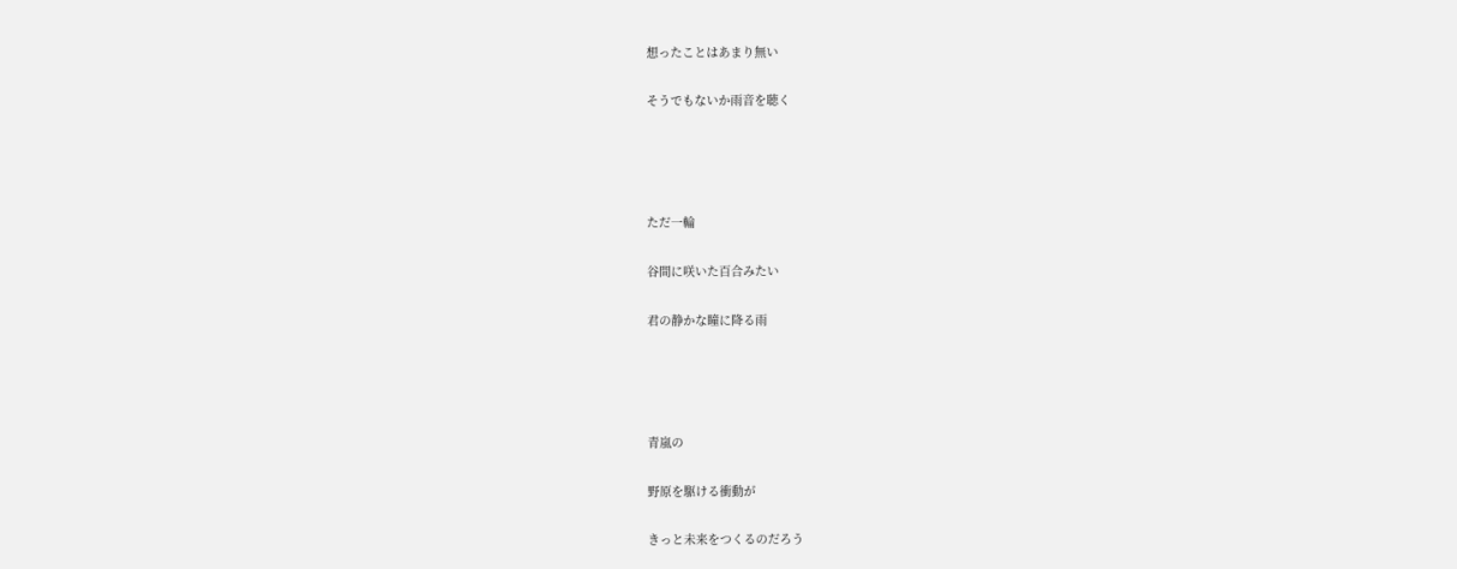想ったことはあまり無い

そうでもないか雨音を聴く




ただ一輪

谷間に咲いた百合みたい

君の静かな瞳に降る雨




青嵐の

野原を駆ける衝動が

きっと未来をつくるのだろう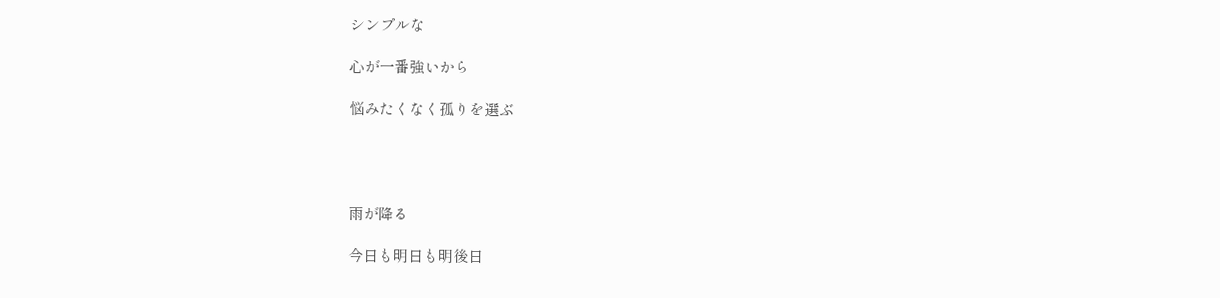シンプルな

心が一番強いから

悩みたくなく孤りを選ぶ




雨が降る

今日も明日も明後日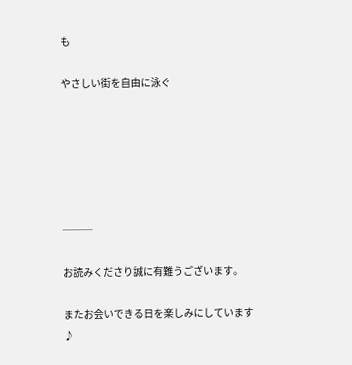も

やさしい街を自由に泳ぐ






───

お読みくださり誠に有難うございます。

またお会いできる日を楽しみにしています♪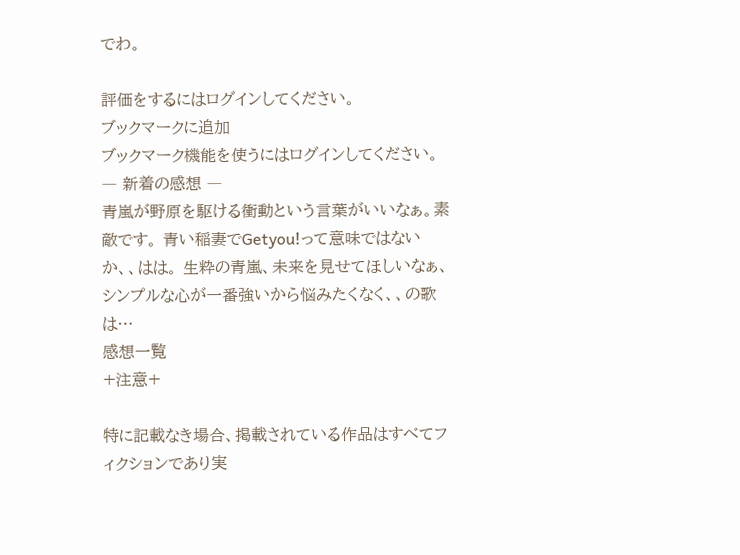でわ。

評価をするにはログインしてください。
ブックマークに追加
ブックマーク機能を使うにはログインしてください。
― 新着の感想 ―
青嵐が野原を駆ける衝動という言葉がいいなぁ。素敵です。 青い稲妻でGetyou!って意味ではないか、、はは。 生粋の青嵐、未来を見せてほしいなぁ、 シンプルな心が一番強いから悩みたくなく、、の歌は…
感想一覧
+注意+

特に記載なき場合、掲載されている作品はすべてフィクションであり実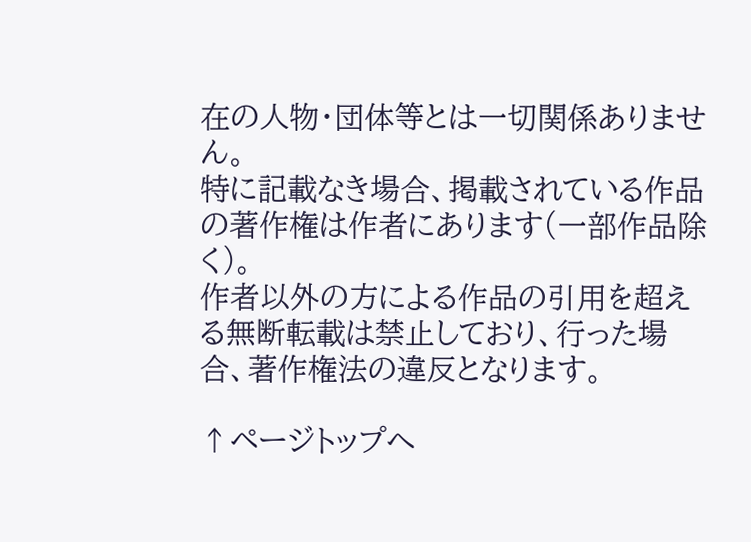在の人物・団体等とは一切関係ありません。
特に記載なき場合、掲載されている作品の著作権は作者にあります(一部作品除く)。
作者以外の方による作品の引用を超える無断転載は禁止しており、行った場合、著作権法の違反となります。

↑ページトップへ